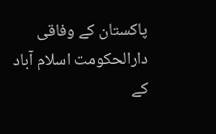پاکستان کے وفاقی دارالحکومت اسلام آباد کے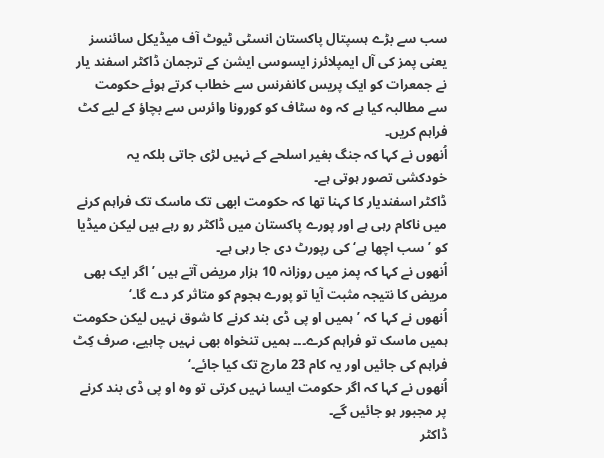سب سے بڑے ہسپتال پاکستان انسٹی ٹیوٹ آف میڈیکل سائنسز یعنی پمز کی آل ایمپلائرز ایسوسی ایشن کے ترجمان ڈاکٹر اسفند یار نے جمعرات کو ایک پریس کانفرنس سے خطاب کرتے ہوئے حکومت سے مطالبہ کیا ہے کہ وہ سٹاف کو کورونا وائرس سے بچاؤ کے لیے کٹ فراہم کریں۔
اُنھوں نے کہا کہ جنگ بغیر اسلحے کے نہیں لڑی جاتی بلکہ یہ خودکشی تصور ہوتی ہے۔
ڈاکٹر اسفندیار کا کہنا تھا کہ حکومت ابھی تک ماسک تک فراہم کرنے میں ناکام رہی ہے اور پورے پاکستان میں ڈاکٹر رو رہے ہیں لیکن میڈیا کو ’سب اچھا ہے‘ کی رپورٹ دی جا رہی ہے۔
اُنھوں نے کہا کہ پمز میں روزانہ 10 ہزار مریض آتے ہیں ’اگر ایک بھی مریض کا نتیجہ مثبت آیا تو پورے ہجوم کو متاثر کر دے گا۔‘
اُنھوں نے کہا کہ ’ہمیں او پی ڈی بند کرنے کا شوق نہیں لیکن حکومت ہمیں ماسک تو فراہم کرے۔۔۔ ہمیں تنخواہ بھی نہیں چاہیے، صرف کِٹ فراہم کی جائیں اور یہ کام 23 مارچ تک کیا جائے۔‘
اُنھوں نے کہا کہ اگر حکومت ایسا نہیں کرتی تو وہ او پی ڈی بند کرنے پر مجبور ہو جائیں گے۔
ڈاکٹر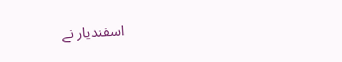اسفندیار نے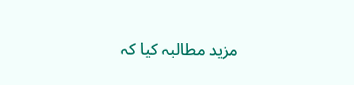مزید مطالبہ کیا کہ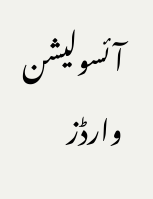آئسولیشن وارڈز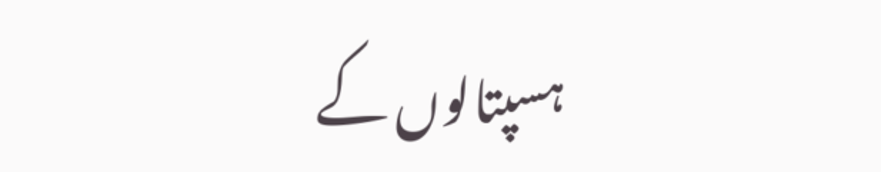ہسپتالوں کے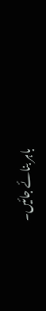باہر بنائے جائیں۔